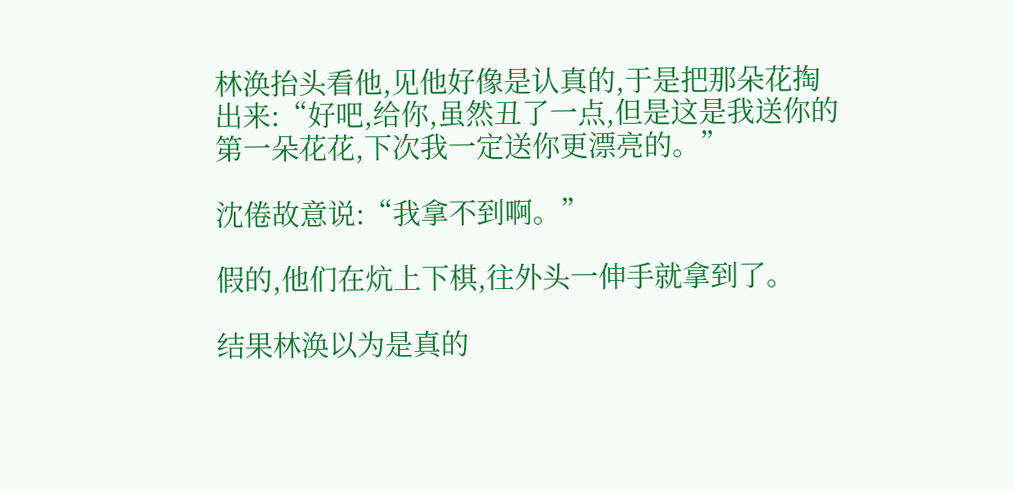林涣抬头看他,见他好像是认真的,于是把那朵花掏出来:“好吧,给你,虽然丑了一点,但是这是我送你的第一朵花花,下次我一定送你更漂亮的。”

沈倦故意说:“我拿不到啊。”

假的,他们在炕上下棋,往外头一伸手就拿到了。

结果林涣以为是真的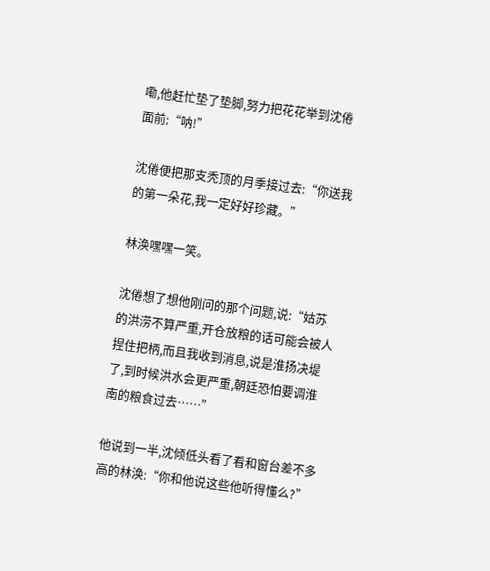嘞,他赶忙垫了垫脚,努力把花花举到沈倦面前:“呐!”

沈倦便把那支秃顶的月季接过去:“你送我的第一朵花,我一定好好珍藏。”

林涣嘿嘿一笑。

沈倦想了想他刚问的那个问题,说:“姑苏的洪涝不算严重,开仓放粮的话可能会被人捏住把柄,而且我收到消息,说是淮扬决堤了,到时候洪水会更严重,朝廷恐怕要调淮南的粮食过去……”

他说到一半,沈倾低头看了看和窗台差不多高的林涣:“你和他说这些他听得懂么?”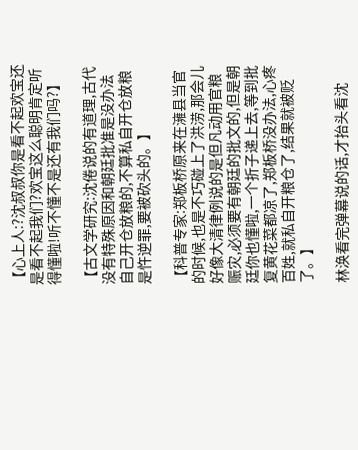【心上人:?沈叔叔你是看不起欢宝还是看不起我们?欢宝这么聪明肯定听得懂啦!听不懂不是还有我们吗?】

【古文学研究:沈倦说的有道理,古代没有特殊原因和朝廷批准是没办法自己开仓放粮的,不算私自开仓放粮是忤逆罪,要被砍头的。】

【科普专家:郑板桥原来在澭县当官的时候,也是不巧碰上了洪涝,那会儿好像大清律例说的是但凡动用官粮赈灾,必须要有朝廷的批文的,但是朝廷你也懂啦,一个折子递上去,等到批复黄花菜都凉了,郑板桥没办法,心疼百姓,就私自开粮仓了,结果就被贬了。】

林涣看完弹幕说的话,才抬头看沈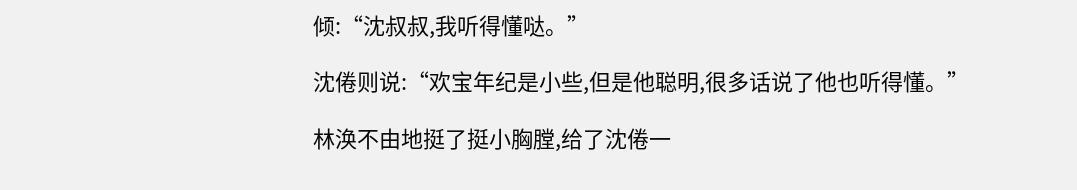倾:“沈叔叔,我听得懂哒。”

沈倦则说:“欢宝年纪是小些,但是他聪明,很多话说了他也听得懂。”

林涣不由地挺了挺小胸膛,给了沈倦一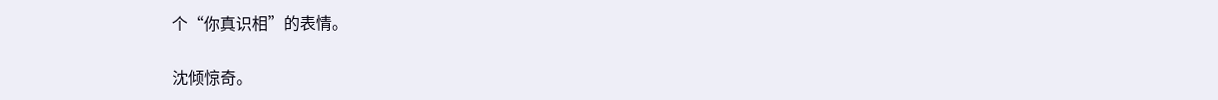个“你真识相”的表情。

沈倾惊奇。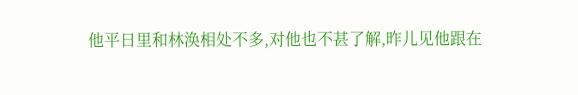他平日里和林涣相处不多,对他也不甚了解,昨儿见他跟在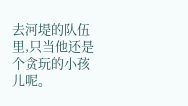去河堤的队伍里,只当他还是个贪玩的小孩儿呢。